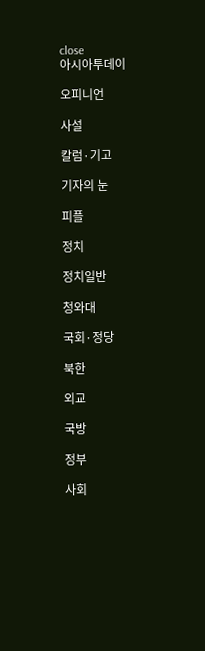close
아시아투데이

오피니언

사설

칼럼·기고

기자의 눈

피플

정치

정치일반

청와대

국회·정당

북한

외교

국방

정부

사회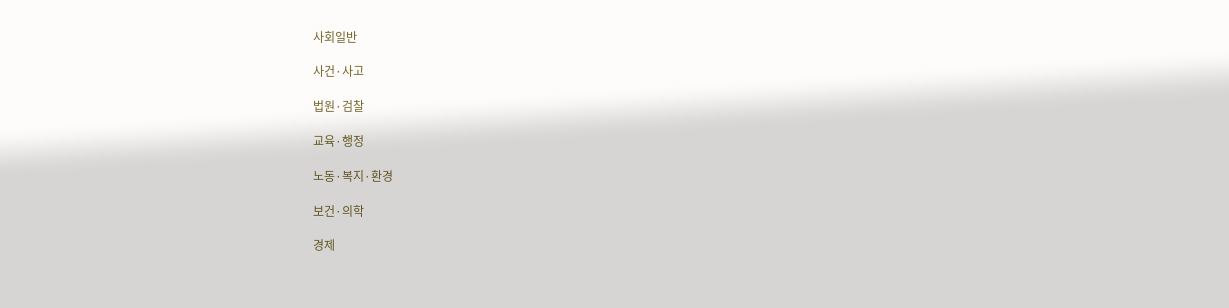사회일반

사건·사고

법원·검찰

교육·행정

노동·복지·환경

보건·의학

경제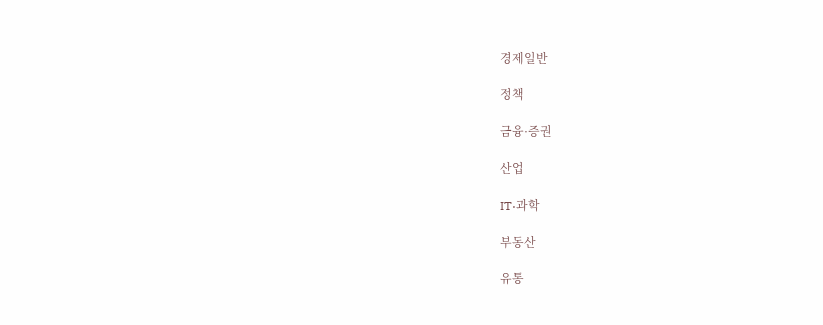경제일반

정책

금융·증권

산업

IT·과학

부동산

유통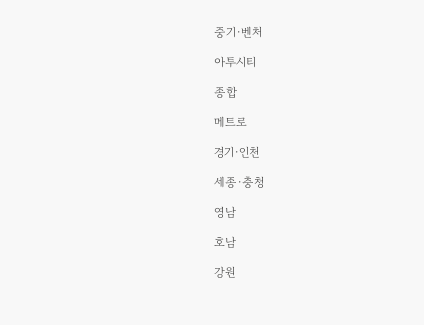중기·벤처

아투시티

종합

메트로

경기·인천

세종·충청

영남

호남

강원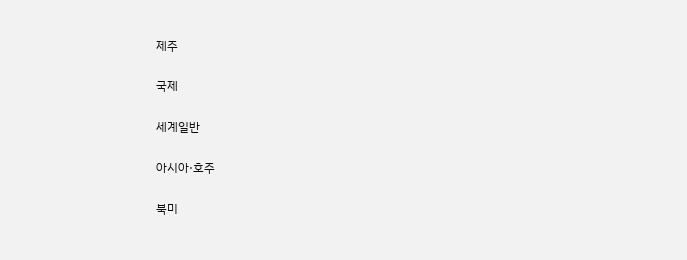제주

국제

세계일반

아시아·호주

북미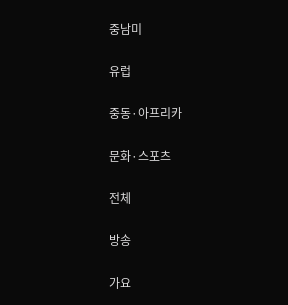중남미

유럽

중동·아프리카

문화·스포츠

전체

방송

가요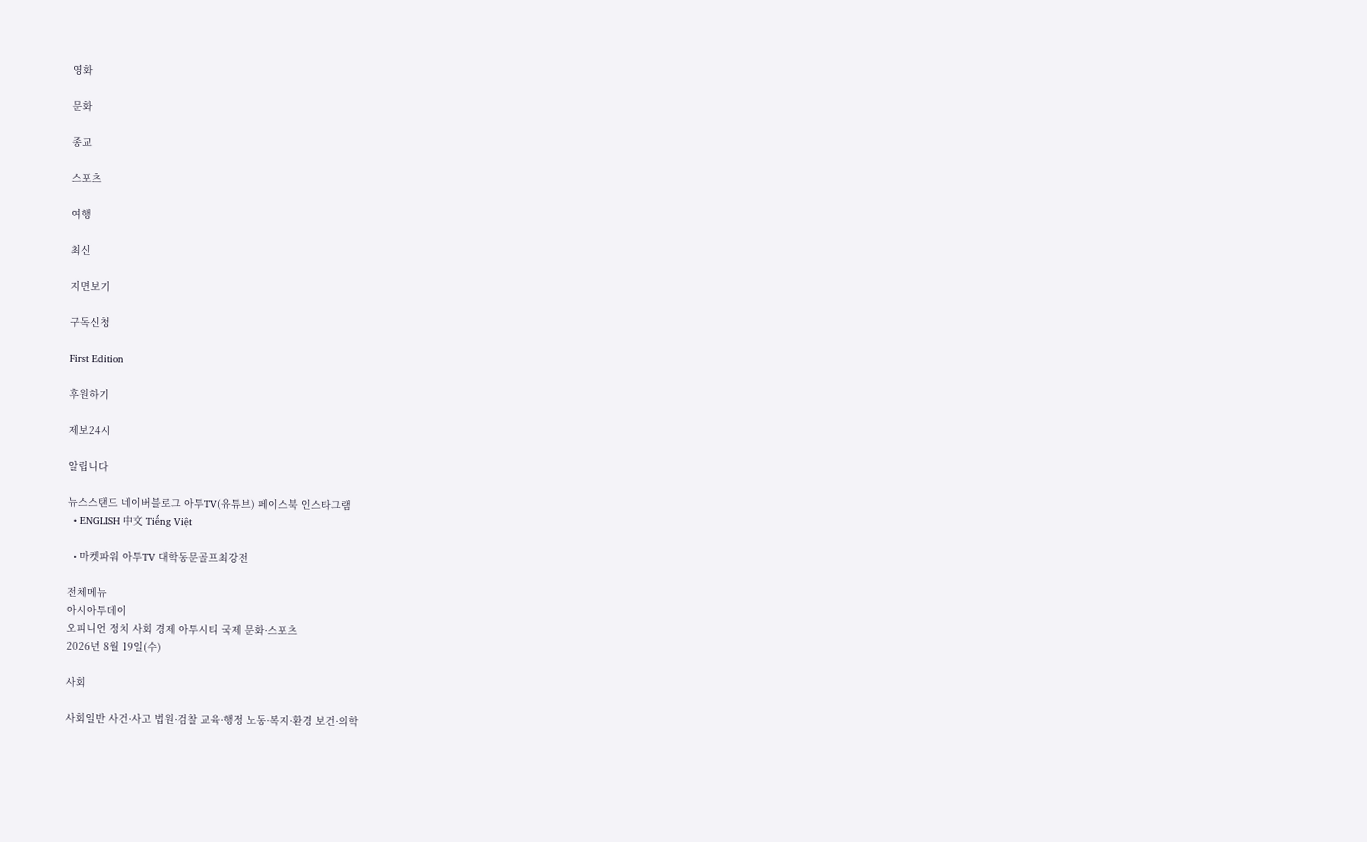영화

문화

종교

스포츠

여행

최신

지면보기

구독신청

First Edition

후원하기

제보24시

알립니다

뉴스스탠드 네이버블로그 아투TV(유튜브) 페이스북 인스타그램
  • ENGLISH 中文 Tiếng Việt

  • 마켓파워 아투TV 대학동문골프최강전

전체메뉴
아시아투데이
오피니언 정치 사회 경제 아투시티 국제 문화·스포츠
2026년 8월 19일(수)

사회

사회일반 사건·사고 법원·검찰 교육·행정 노동·복지·환경 보건·의학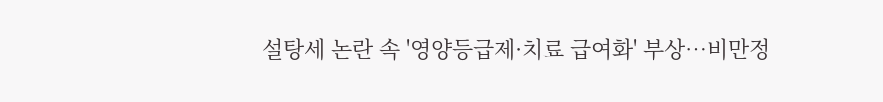설탕세 논란 속 '영양등급제·치료 급여화' 부상…비만정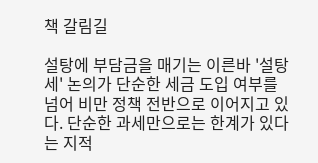책 갈림길

설탕에 부담금을 매기는 이른바 '설탕세' 논의가 단순한 세금 도입 여부를 넘어 비만 정책 전반으로 이어지고 있다. 단순한 과세만으로는 한계가 있다는 지적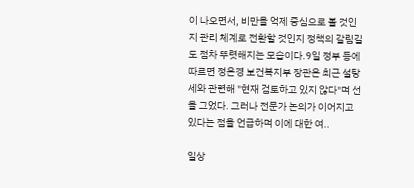이 나오면서, 비만을 억제 중심으로 볼 것인지 관리 체계로 전환할 것인지 정책의 갈림길도 점차 뚜렷해지는 모습이다.9일 정부 등에 따르면 정은경 보건복지부 장관은 최근 설탕세와 관련해 "현재 검토하고 있지 않다"며 선을 그었다. 그러나 전문가 논의가 이어지고 있다는 점을 언급하며 이에 대한 여..

일상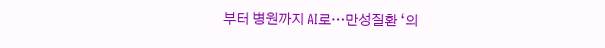부터 병원까지 AI로…만성질환 ‘의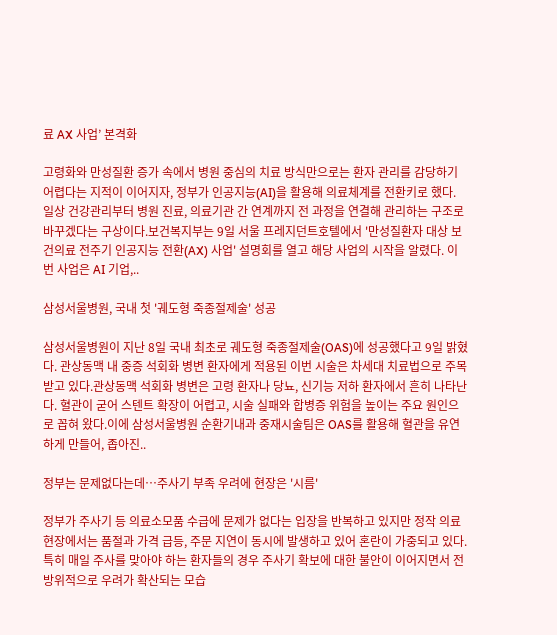료 AX 사업’ 본격화

고령화와 만성질환 증가 속에서 병원 중심의 치료 방식만으로는 환자 관리를 감당하기 어렵다는 지적이 이어지자, 정부가 인공지능(AI)을 활용해 의료체계를 전환키로 했다. 일상 건강관리부터 병원 진료, 의료기관 간 연계까지 전 과정을 연결해 관리하는 구조로 바꾸겠다는 구상이다.보건복지부는 9일 서울 프레지던트호텔에서 '만성질환자 대상 보건의료 전주기 인공지능 전환(AX) 사업' 설명회를 열고 해당 사업의 시작을 알렸다. 이번 사업은 AI 기업,..

삼성서울병원, 국내 첫 '궤도형 죽종절제술' 성공

삼성서울병원이 지난 8일 국내 최초로 궤도형 죽종절제술(OAS)에 성공했다고 9일 밝혔다. 관상동맥 내 중증 석회화 병변 환자에게 적용된 이번 시술은 차세대 치료법으로 주목받고 있다.관상동맥 석회화 병변은 고령 환자나 당뇨, 신기능 저하 환자에서 흔히 나타난다. 혈관이 굳어 스텐트 확장이 어렵고, 시술 실패와 합병증 위험을 높이는 주요 원인으로 꼽혀 왔다.이에 삼성서울병원 순환기내과 중재시술팀은 OAS를 활용해 혈관을 유연하게 만들어, 좁아진..

정부는 문제없다는데…주사기 부족 우려에 현장은 '시름'

정부가 주사기 등 의료소모품 수급에 문제가 없다는 입장을 반복하고 있지만 정작 의료 현장에서는 품절과 가격 급등, 주문 지연이 동시에 발생하고 있어 혼란이 가중되고 있다. 특히 매일 주사를 맞아야 하는 환자들의 경우 주사기 확보에 대한 불안이 이어지면서 전방위적으로 우려가 확산되는 모습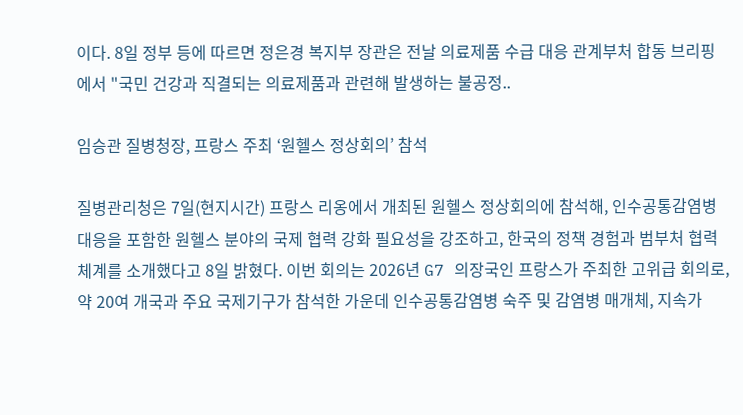이다. 8일 정부 등에 따르면 정은경 복지부 장관은 전날 의료제품 수급 대응 관계부처 합동 브리핑에서 "국민 건강과 직결되는 의료제품과 관련해 발생하는 불공정..

임승관 질병청장, 프랑스 주최 ‘원헬스 정상회의’ 참석

질병관리청은 7일(현지시간) 프랑스 리옹에서 개최된 원헬스 정상회의에 참석해, 인수공통감염병 대응을 포함한 원헬스 분야의 국제 협력 강화 필요성을 강조하고, 한국의 정책 경험과 범부처 협력체계를 소개했다고 8일 밝혔다. 이번 회의는 2026년 G7 의장국인 프랑스가 주최한 고위급 회의로, 약 20여 개국과 주요 국제기구가 참석한 가운데 인수공통감염병 숙주 및 감염병 매개체, 지속가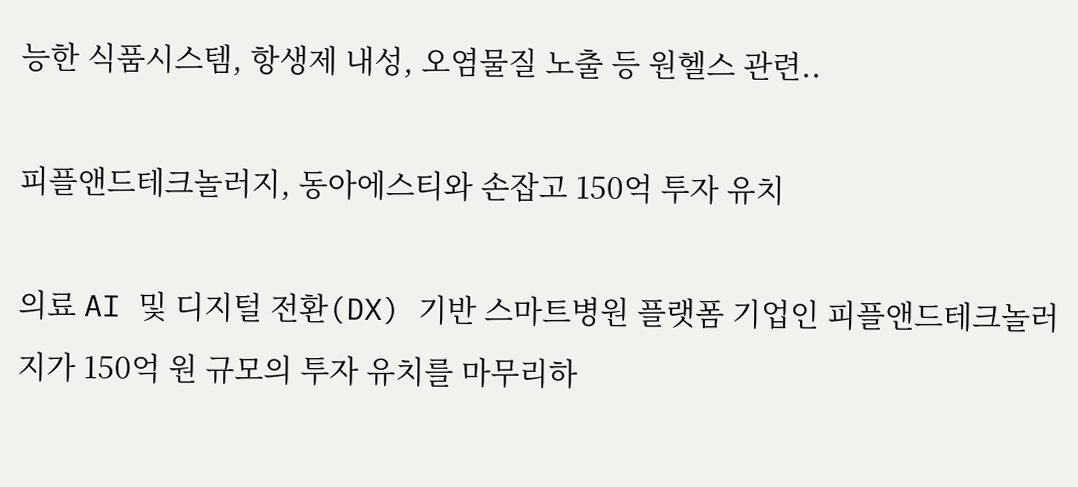능한 식품시스템, 항생제 내성, 오염물질 노출 등 원헬스 관련..

피플앤드테크놀러지, 동아에스티와 손잡고 150억 투자 유치

의료 AI 및 디지털 전환(DX) 기반 스마트병원 플랫폼 기업인 피플앤드테크놀러지가 150억 원 규모의 투자 유치를 마무리하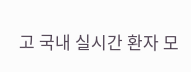고 국내 실시간 환자 모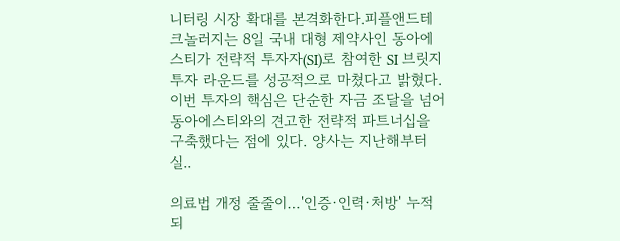니터링 시장 확대를 본격화한다.피플앤드테크놀러지는 8일 국내 대형 제약사인 동아에스티가 전략적 투자자(SI)로 참여한 SI 브릿지 투자 라운드를 성공적으로 마쳤다고 밝혔다. 이번 투자의 핵심은 단순한 자금 조달을 넘어 동아에스티와의 견고한 전략적 파트너십을 구축했다는 점에 있다. 양사는 지난해부터 실..

의료법 개정 줄줄이…'인증·인력·처방' 누적되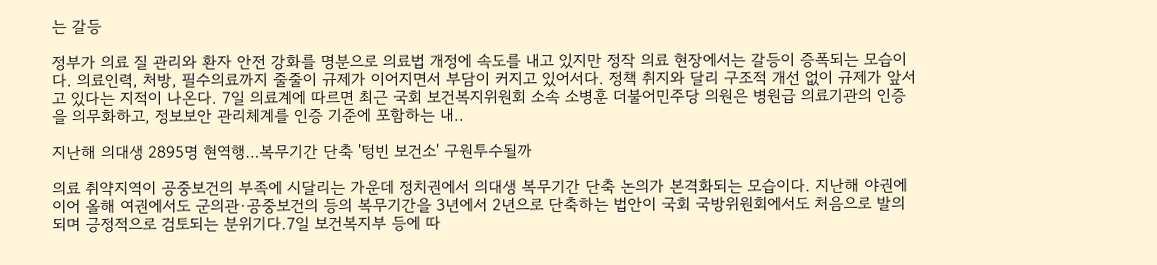는 갈등

정부가 의료 질 관리와 환자 안전 강화를 명분으로 의료법 개정에 속도를 내고 있지만 정작 의료 현장에서는 갈등이 증폭되는 모습이다. 의료인력, 처방, 필수의료까지 줄줄이 규제가 이어지면서 부담이 커지고 있어서다. 정책 취지와 달리 구조적 개선 없이 규제가 앞서고 있다는 지적이 나온다. 7일 의료계에 따르면 최근 국회 보건복지위원회 소속 소병훈 더불어민주당 의원은 병원급 의료기관의 인증을 의무화하고, 정보보안 관리체계를 인증 기준에 포함하는 내..

지난해 의대생 2895명 현역행…복무기간 단축 '텅빈 보건소' 구원투수될까

의료 취약지역이 공중보건의 부족에 시달리는 가운데 정치권에서 의대생 복무기간 단축 논의가 본격화되는 모습이다. 지난해 야권에 이어 올해 여권에서도 군의관·공중보건의 등의 복무기간을 3년에서 2년으로 단축하는 법안이 국회 국방위원회에서도 처음으로 발의되며 긍정적으로 검토되는 분위기다.7일 보건복지부 등에 따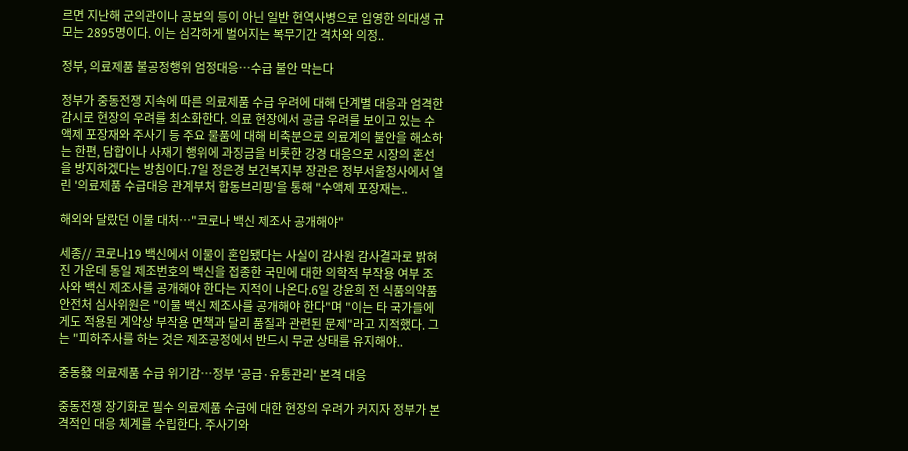르면 지난해 군의관이나 공보의 등이 아닌 일반 현역사병으로 입영한 의대생 규모는 2895명이다. 이는 심각하게 벌어지는 복무기간 격차와 의정..

정부, 의료제품 불공정행위 엄정대응…수급 불안 막는다

정부가 중동전쟁 지속에 따른 의료제품 수급 우려에 대해 단계별 대응과 엄격한 감시로 현장의 우려를 최소화한다. 의료 현장에서 공급 우려를 보이고 있는 수액제 포장재와 주사기 등 주요 물품에 대해 비축분으로 의료계의 불안을 해소하는 한편, 담합이나 사재기 행위에 과징금을 비롯한 강경 대응으로 시장의 혼선을 방지하겠다는 방침이다.7일 정은경 보건복지부 장관은 정부서울청사에서 열린 '의료제품 수급대응 관계부처 합동브리핑'을 통해 "수액제 포장재는..

해외와 달랐던 이물 대처…"코로나 백신 제조사 공개해야"

세종// 코로나19 백신에서 이물이 혼입됐다는 사실이 감사원 감사결과로 밝혀진 가운데 동일 제조번호의 백신을 접종한 국민에 대한 의학적 부작용 여부 조사와 백신 제조사를 공개해야 한다는 지적이 나온다.6일 강윤희 전 식품의약품안전처 심사위원은 "이물 백신 제조사를 공개해야 한다"며 "이는 타 국가들에게도 적용된 계약상 부작용 면책과 달리 품질과 관련된 문제"라고 지적했다. 그는 "피하주사를 하는 것은 제조공정에서 반드시 무균 상태를 유지해야..

중동發 의료제품 수급 위기감…정부 '공급·유통관리' 본격 대응

중동전쟁 장기화로 필수 의료제품 수급에 대한 현장의 우려가 커지자 정부가 본격적인 대응 체계를 수립한다. 주사기와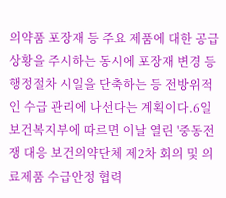의약품 포장재 등 주요 제품에 대한 공급 상황을 주시하는 동시에 포장재 변경 등 행정절차 시일을 단축하는 등 전방위적인 수급 관리에 나선다는 계획이다.6일 보건복지부에 따르면 이날 열린 '중동전쟁 대응 보건의약단체 제2차 회의 및 의료제품 수급안정 협력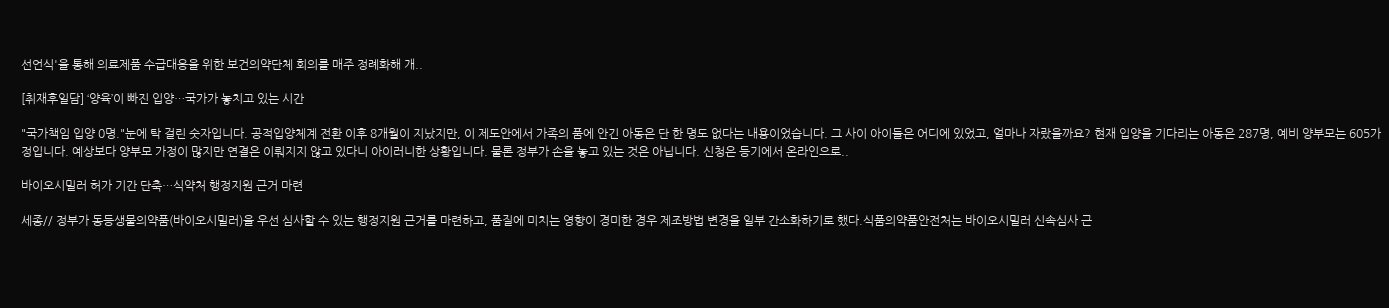선언식'을 통해 의료제품 수급대응을 위한 보건의약단체 회의를 매주 정례화해 개..

[취재후일담] ‘양육’이 빠진 입양…국가가 놓치고 있는 시간

"국가책임 입양 0명."눈에 탁 걸린 숫자입니다. 공적입양체계 전환 이후 8개월이 지났지만, 이 제도안에서 가족의 품에 안긴 아동은 단 한 명도 없다는 내용이었습니다. 그 사이 아이들은 어디에 있었고, 얼마나 자랐을까요? 현재 입양을 기다리는 아동은 287명, 예비 양부모는 605가정입니다. 예상보다 양부모 가정이 많지만 연결은 이뤄지지 않고 있다니 아이러니한 상황입니다. 물론 정부가 손을 놓고 있는 것은 아닙니다. 신청은 등기에서 온라인으로..

바이오시밀러 허가 기간 단축…식약처 행정지원 근거 마련

세종// 정부가 동등생물의약품(바이오시밀러)을 우선 심사할 수 있는 행정지원 근거를 마련하고, 품질에 미치는 영향이 경미한 경우 제조방법 변경을 일부 간소화하기로 했다.식품의약품안전처는 바이오시밀러 신속심사 근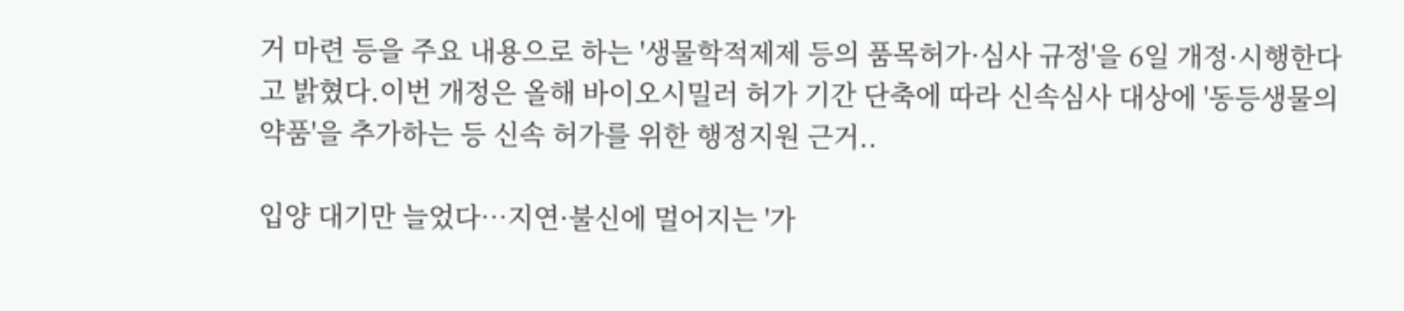거 마련 등을 주요 내용으로 하는 '생물학적제제 등의 품목허가·심사 규정'을 6일 개정·시행한다고 밝혔다.이번 개정은 올해 바이오시밀러 허가 기간 단축에 따라 신속심사 대상에 '동등생물의약품'을 추가하는 등 신속 허가를 위한 행정지원 근거..

입양 대기만 늘었다…지연·불신에 멀어지는 '가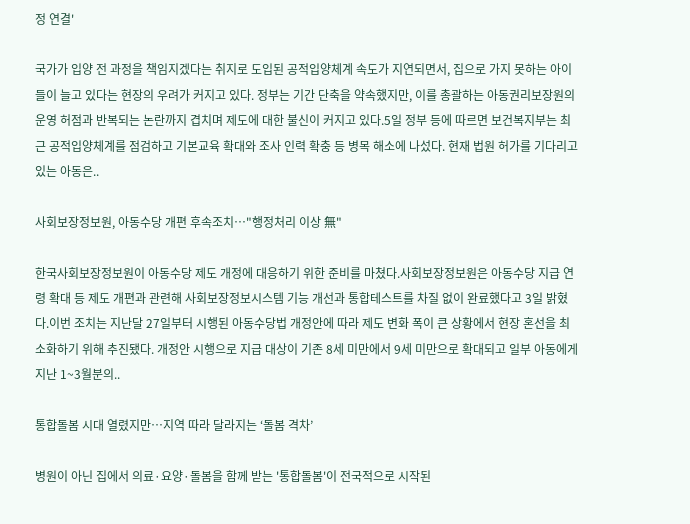정 연결'

국가가 입양 전 과정을 책임지겠다는 취지로 도입된 공적입양체계 속도가 지연되면서, 집으로 가지 못하는 아이들이 늘고 있다는 현장의 우려가 커지고 있다. 정부는 기간 단축을 약속했지만, 이를 총괄하는 아동권리보장원의 운영 허점과 반복되는 논란까지 겹치며 제도에 대한 불신이 커지고 있다.5일 정부 등에 따르면 보건복지부는 최근 공적입양체계를 점검하고 기본교육 확대와 조사 인력 확충 등 병목 해소에 나섰다. 현재 법원 허가를 기다리고 있는 아동은..

사회보장정보원, 아동수당 개편 후속조치…"행정처리 이상 無"

한국사회보장정보원이 아동수당 제도 개정에 대응하기 위한 준비를 마쳤다.사회보장정보원은 아동수당 지급 연령 확대 등 제도 개편과 관련해 사회보장정보시스템 기능 개선과 통합테스트를 차질 없이 완료했다고 3일 밝혔다.이번 조치는 지난달 27일부터 시행된 아동수당법 개정안에 따라 제도 변화 폭이 큰 상황에서 현장 혼선을 최소화하기 위해 추진됐다. 개정안 시행으로 지급 대상이 기존 8세 미만에서 9세 미만으로 확대되고 일부 아동에게 지난 1~3월분의..

통합돌봄 시대 열렸지만…지역 따라 달라지는 ‘돌봄 격차’

병원이 아닌 집에서 의료·요양·돌봄을 함께 받는 '통합돌봄'이 전국적으로 시작된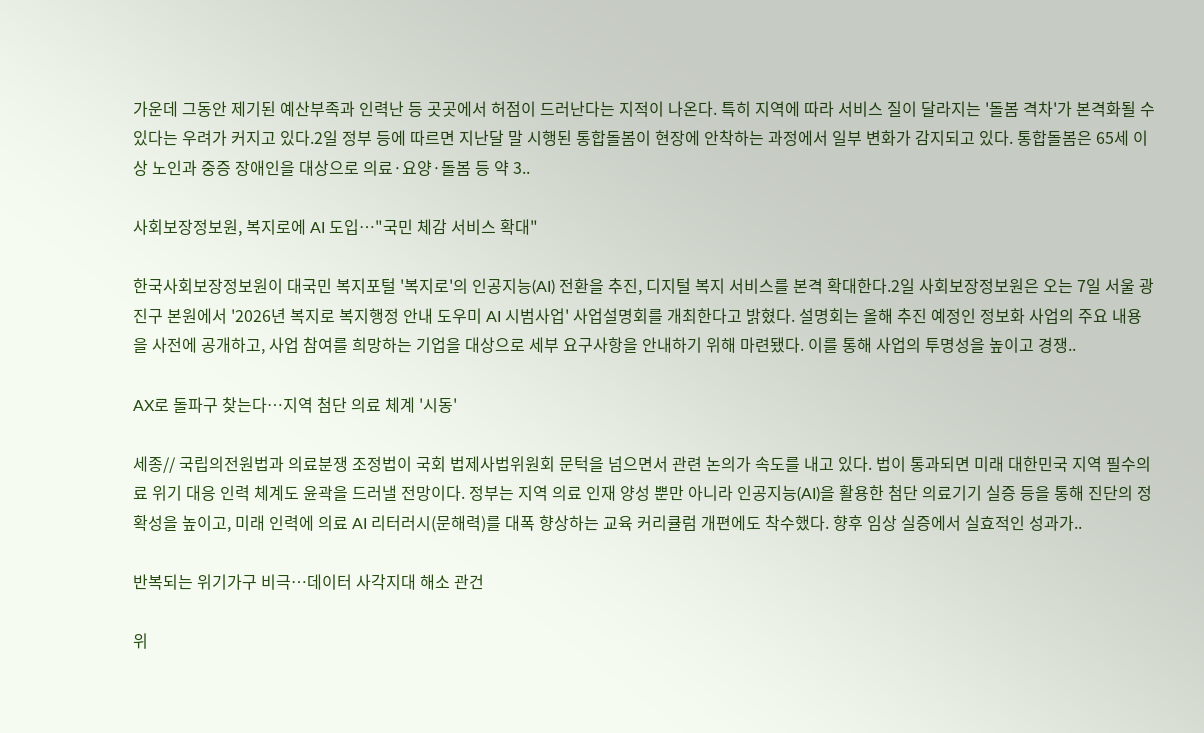가운데 그동안 제기된 예산부족과 인력난 등 곳곳에서 허점이 드러난다는 지적이 나온다. 특히 지역에 따라 서비스 질이 달라지는 '돌봄 격차'가 본격화될 수 있다는 우려가 커지고 있다.2일 정부 등에 따르면 지난달 말 시행된 통합돌봄이 현장에 안착하는 과정에서 일부 변화가 감지되고 있다. 통합돌봄은 65세 이상 노인과 중증 장애인을 대상으로 의료·요양·돌봄 등 약 3..

사회보장정보원, 복지로에 AI 도입…"국민 체감 서비스 확대"

한국사회보장정보원이 대국민 복지포털 '복지로'의 인공지능(AI) 전환을 추진, 디지털 복지 서비스를 본격 확대한다.2일 사회보장정보원은 오는 7일 서울 광진구 본원에서 '2026년 복지로 복지행정 안내 도우미 AI 시범사업' 사업설명회를 개최한다고 밝혔다. 설명회는 올해 추진 예정인 정보화 사업의 주요 내용을 사전에 공개하고, 사업 참여를 희망하는 기업을 대상으로 세부 요구사항을 안내하기 위해 마련됐다. 이를 통해 사업의 투명성을 높이고 경쟁..

AX로 돌파구 찾는다…지역 첨단 의료 체계 '시동'

세종// 국립의전원법과 의료분쟁 조정법이 국회 법제사법위원회 문턱을 넘으면서 관련 논의가 속도를 내고 있다. 법이 통과되면 미래 대한민국 지역 필수의료 위기 대응 인력 체계도 윤곽을 드러낼 전망이다. 정부는 지역 의료 인재 양성 뿐만 아니라 인공지능(AI)을 활용한 첨단 의료기기 실증 등을 통해 진단의 정확성을 높이고, 미래 인력에 의료 AI 리터러시(문해력)를 대폭 향상하는 교육 커리큘럼 개편에도 착수했다. 향후 임상 실증에서 실효적인 성과가..

반복되는 위기가구 비극…데이터 사각지대 해소 관건

위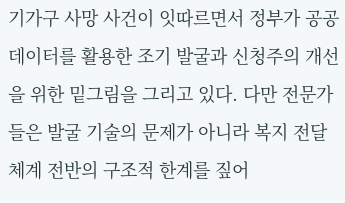기가구 사망 사건이 잇따르면서 정부가 공공데이터를 활용한 조기 발굴과 신청주의 개선을 위한 밑그림을 그리고 있다. 다만 전문가들은 발굴 기술의 문제가 아니라 복지 전달체계 전반의 구조적 한계를 짚어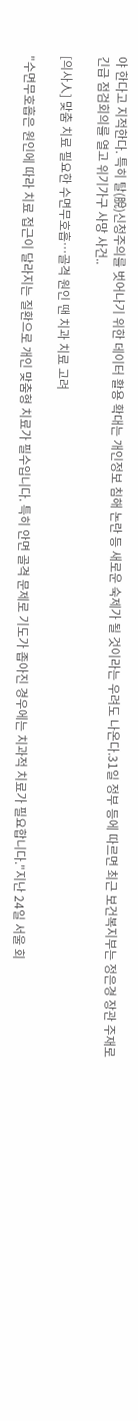야 한다고 지적한다. 특히 탈(脫)신청주의를 벗어나기 위한 데이터 활용 확대는 개인정보 침해 논란 등 새로운 숙제가 될 것이라는 우려도 나온다.31일 정부 등에 따르면 최근 보건복지부는 정은경 장관 주재로 긴급 점검회의를 열고 위기가구 사망 사건..

[의사人] 맞춤 치료 필요한 수면무호흡…골격 원인 땐 치과 치료 고려

"수면무호흡은 원인에 따라 치료 접근이 달라지는 질환으로 개인 맞춤형 치료가 필수입니다. 특히 안면 골격 문제로 기도가 좁아진 경우에는 치과적 치료가 필요합니다."지난 24일 서울 회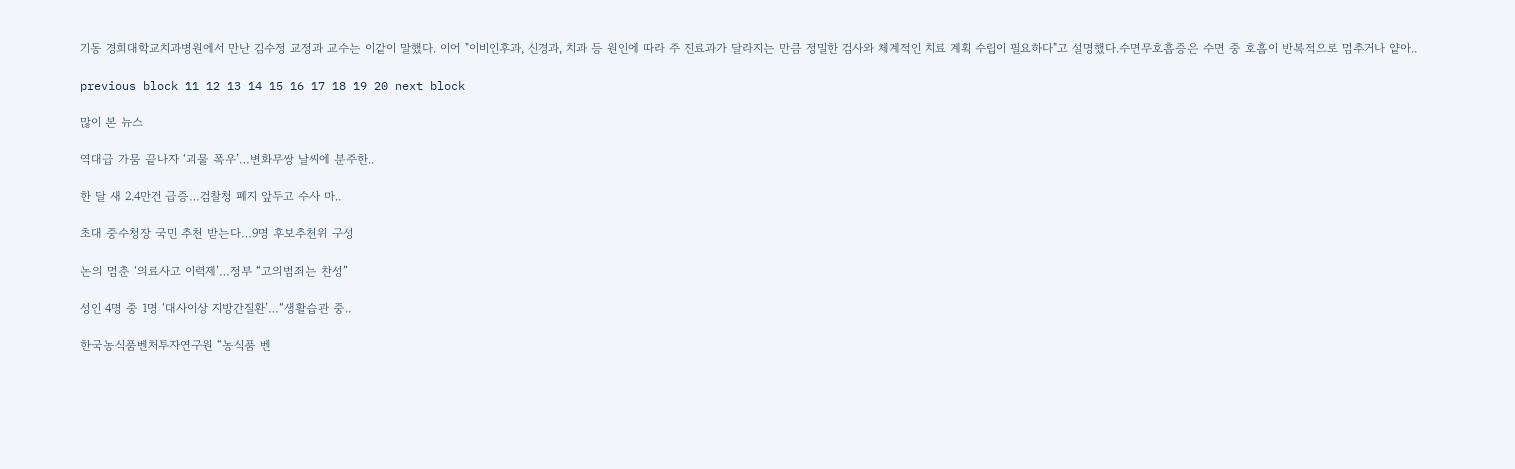기동 경희대학교치과병원에서 만난 김수정 교정과 교수는 이같이 말했다. 이어 "이비인후과, 신경과, 치과 등 원인에 따라 주 진료과가 달라지는 만큼 정밀한 검사와 체계적인 치료 계획 수립이 필요하다"고 설명했다.수면무호흡증은 수면 중 호흡이 반복적으로 멈추거나 얕아..

previous block 11 12 13 14 15 16 17 18 19 20 next block

많이 본 뉴스

역대급 가뭄 끝나자 ‘괴물 폭우’…변화무쌍 날씨에 분주한..

한 달 새 2.4만건 급증…검찰청 폐지 앞두고 수사 마..

초대 중수청장 국민 추천 받는다…9명 후보추천위 구성

논의 멈춘 ‘의료사고 이력제’…정부 “고의범죄는 찬성”

성인 4명 중 1명 ‘대사이상 지방간질환’…“생활습관 중..

한국농식품벤처투자연구원 “농식품 벤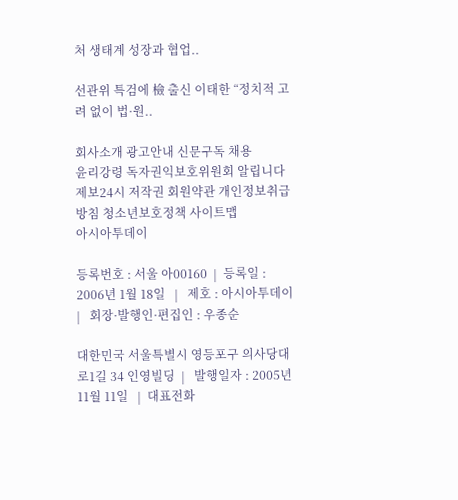처 생태계 성장과 협업..

선관위 특검에 檢 출신 이태한 “정치적 고려 없이 법·원..

회사소개 광고안내 신문구독 채용
윤리강령 독자권익보호위원회 알립니다 제보24시 저작권 회원약관 개인정보취급방침 청소년보호정책 사이트맵
아시아투데이

등록번호 : 서울 아00160  |  등록일 : 2006년 1월 18일   |   제호 : 아시아투데이   |   회장·발행인·편집인 : 우종순

대한민국 서울특별시 영등포구 의사당대로1길 34 인영빌딩  |   발행일자 : 2005년 11월 11일   |  대표전화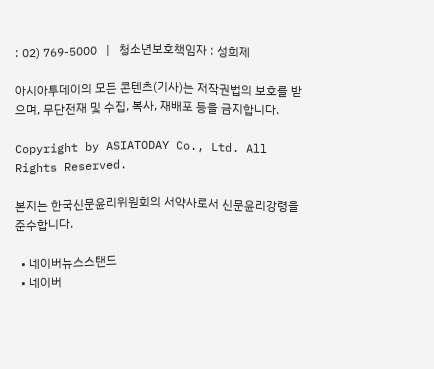: 02) 769-5000   |   청소년보호책임자 : 성희제

아시아투데이의 모든 콘텐츠(기사)는 저작권법의 보호를 받으며, 무단전재 및 수집, 복사, 재배포 등을 금지합니다.

Copyright by ASIATODAY Co., Ltd. All Rights Reserved.

본지는 한국신문윤리위원회의 서약사로서 신문윤리강령을 준수합니다.

  • 네이버뉴스스탠드
  • 네이버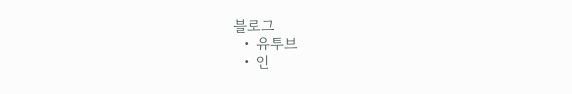블로그
  • 유투브
  • 인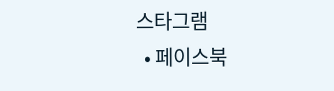스타그램
  • 페이스북